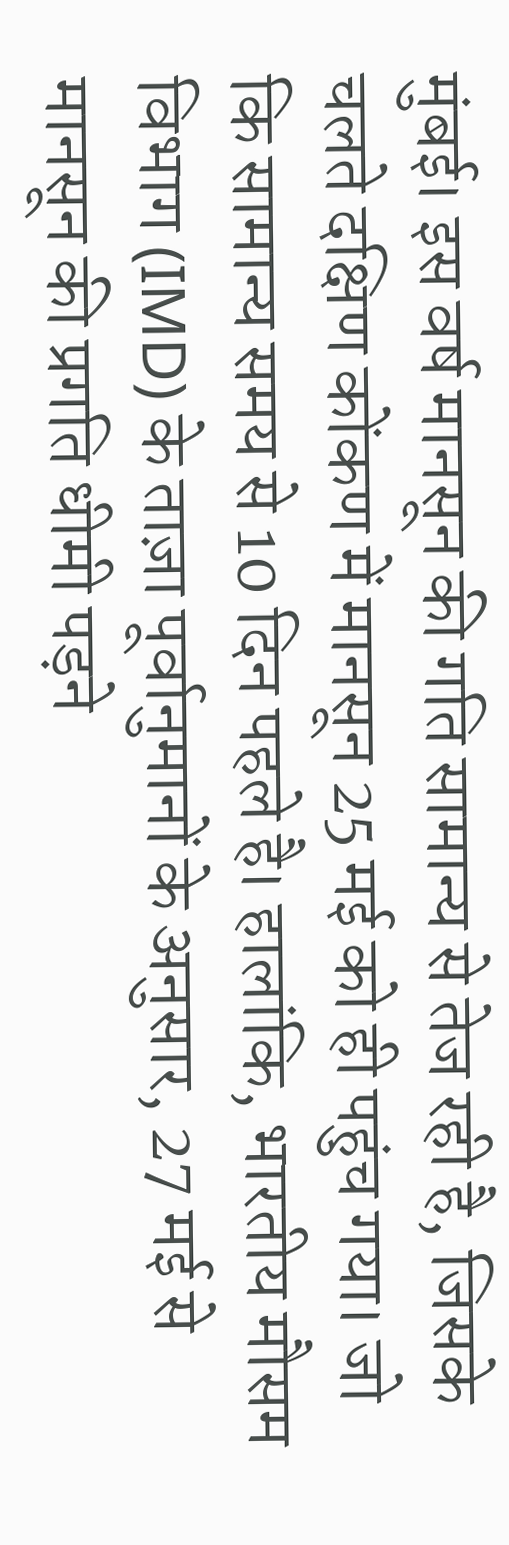मुंबई। इस वर्ष मानसून की गति सामान्य से तेज रही है, जिसके चलते दक्षिण कोंकण में मानसून 25 मई को ही पहुंच गया। जो कि सामान्य समय से 10 दिन पहले है। हालांकि, भारतीय मौसम विभाग (IMD) के ताज़ा पूर्वानुमानों के अनुसार, 27 मई से मानसून की प्रगति धीमी पड़ने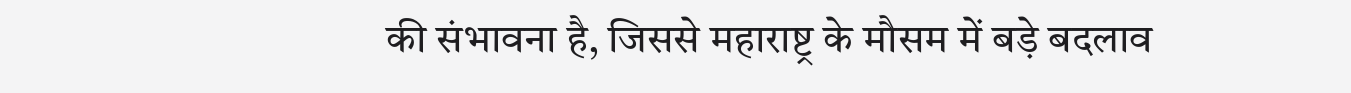की संभावना है, जिससे महाराष्ट्र के मौसम में बड़े बदलाव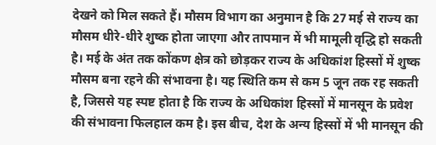देखने को मिल सकते हैं। मौसम विभाग का अनुमान है कि 27 मई से राज्य का मौसम धीरे-धीरे शुष्क होता जाएगा और तापमान में भी मामूली वृद्धि हो सकती है। मई के अंत तक कोंकण क्षेत्र को छोड़कर राज्य के अधिकांश हिस्सों में शुष्क मौसम बना रहने की संभावना है। यह स्थिति कम से कम 5 जून तक रह सकती है, जिससे यह स्पष्ट होता है कि राज्य के अधिकांश हिस्सों में मानसून के प्रवेश की संभावना फिलहाल कम है। इस बीच, देश के अन्य हिस्सों में भी मानसून की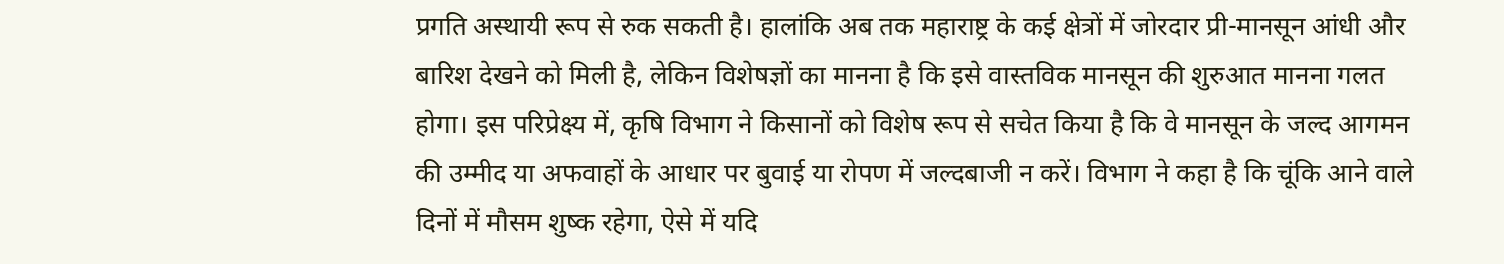प्रगति अस्थायी रूप से रुक सकती है। हालांकि अब तक महाराष्ट्र के कई क्षेत्रों में जोरदार प्री-मानसून आंधी और बारिश देखने को मिली है, लेकिन विशेषज्ञों का मानना है कि इसे वास्तविक मानसून की शुरुआत मानना गलत होगा। इस परिप्रेक्ष्य में, कृषि विभाग ने किसानों को विशेष रूप से सचेत किया है कि वे मानसून के जल्द आगमन की उम्मीद या अफवाहों के आधार पर बुवाई या रोपण में जल्दबाजी न करें। विभाग ने कहा है कि चूंकि आने वाले दिनों में मौसम शुष्क रहेगा, ऐसे में यदि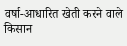वर्षा-आधारित खेती करने वाले किसान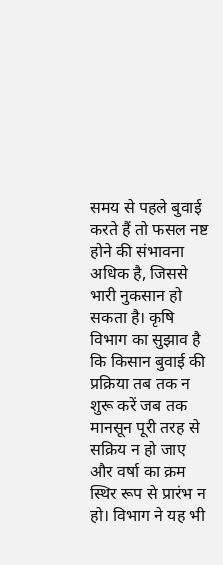समय से पहले बुवाई करते हैं तो फसल नष्ट होने की संभावना अधिक है, जिससे भारी नुकसान हो सकता है। कृषि विभाग का सुझाव है कि किसान बुवाई की प्रक्रिया तब तक न शुरू करें जब तक मानसून पूरी तरह से सक्रिय न हो जाए और वर्षा का क्रम स्थिर रूप से प्रारंभ न हो। विभाग ने यह भी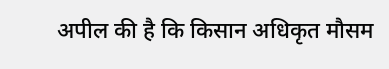अपील की है कि किसान अधिकृत मौसम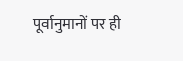पूर्वानुमानों पर ही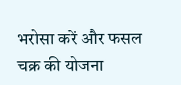भरोसा करें और फसल चक्र की योजना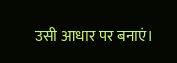उसी आधार पर बनाएं।